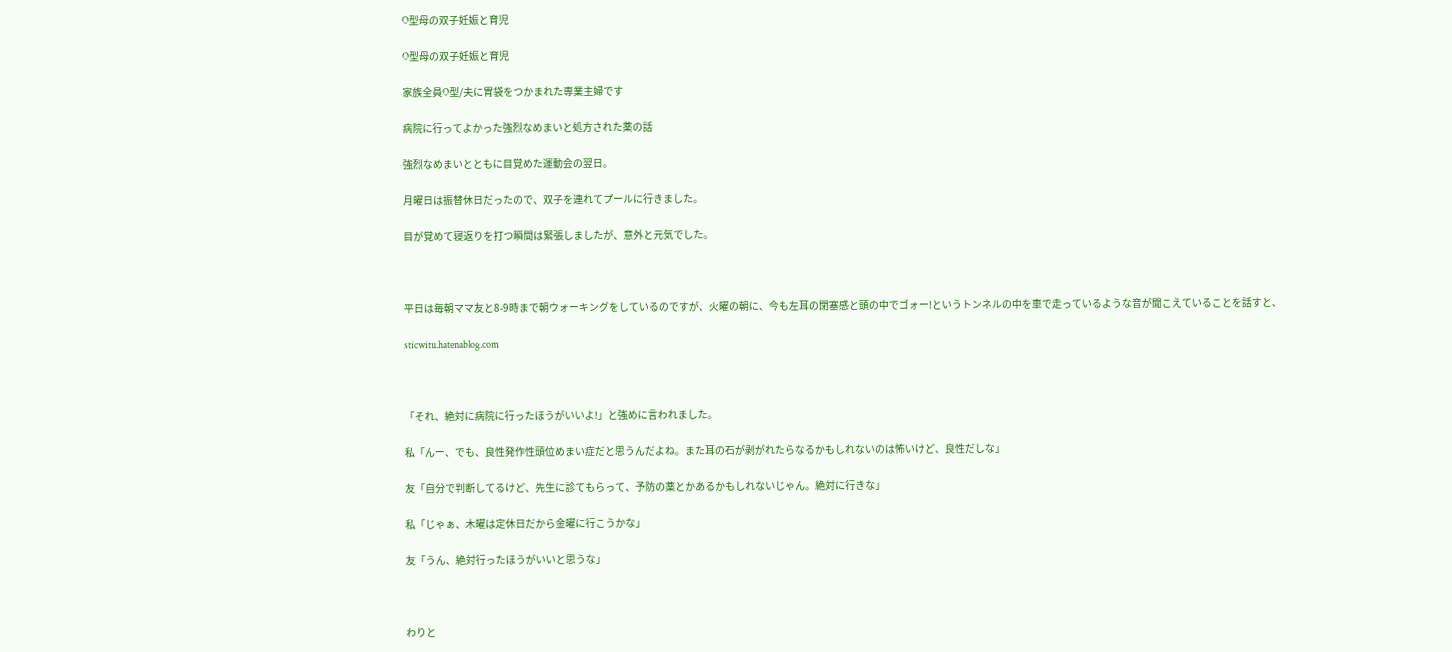O型母の双子妊娠と育児

O型母の双子妊娠と育児

家族全員O型/夫に胃袋をつかまれた専業主婦です

病院に行ってよかった強烈なめまいと処方された薬の話

強烈なめまいとともに目覚めた運動会の翌日。

月曜日は振替休日だったので、双子を連れてプールに行きました。

目が覚めて寝返りを打つ瞬間は緊張しましたが、意外と元気でした。



平日は毎朝ママ友と8-9時まで朝ウォーキングをしているのですが、火曜の朝に、今も左耳の閉塞感と頭の中でゴォー!というトンネルの中を車で走っているような音が聞こえていることを話すと、

sticwitu.hatenablog.com



「それ、絶対に病院に行ったほうがいいよ!」と強めに言われました。

私「んー、でも、良性発作性頭位めまい症だと思うんだよね。また耳の石が剥がれたらなるかもしれないのは怖いけど、良性だしな」

友「自分で判断してるけど、先生に診てもらって、予防の薬とかあるかもしれないじゃん。絶対に行きな」

私「じゃぁ、木曜は定休日だから金曜に行こうかな」

友「うん、絶対行ったほうがいいと思うな」



わりと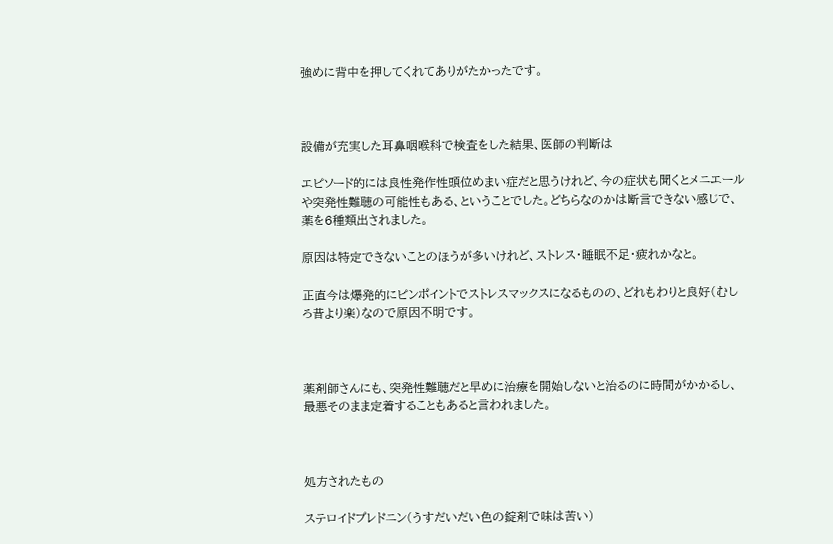強めに背中を押してくれてありがたかったです。



設備が充実した耳鼻咽喉科で検査をした結果、医師の判断は

エピソード的には良性発作性頭位めまい症だと思うけれど、今の症状も聞くとメニエールや突発性難聴の可能性もある、ということでした。どちらなのかは断言できない感じで、薬を6種類出されました。

原因は特定できないことのほうが多いけれど、ストレス・睡眠不足・疲れかなと。

正直今は爆発的にピンポイントでストレスマックスになるものの、どれもわりと良好(むしろ昔より楽)なので原因不明です。



薬剤師さんにも、突発性難聴だと早めに治療を開始しないと治るのに時間がかかるし、最悪そのまま定着することもあると言われました。



処方されたもの

ステロイドプレドニン(うすだいだい色の錠剤で味は苦い)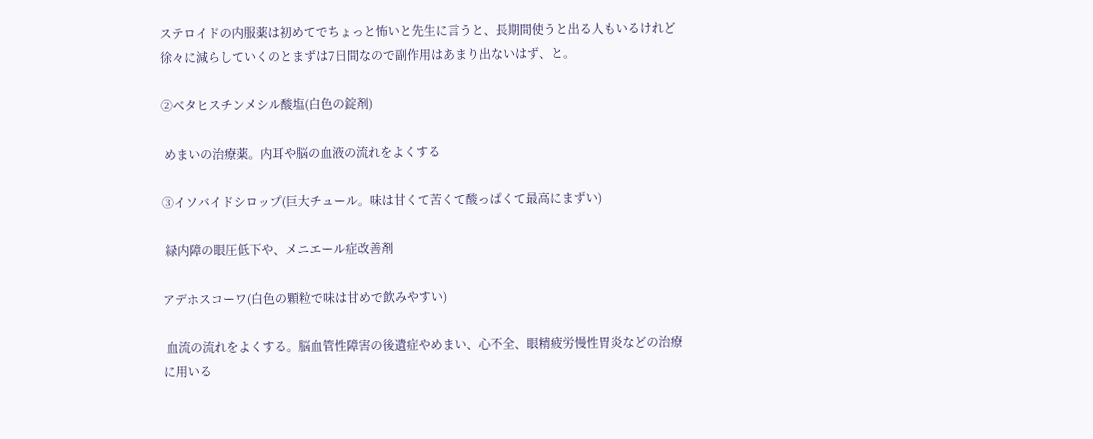ステロイドの内服薬は初めてでちょっと怖いと先生に言うと、長期間使うと出る人もいるけれど徐々に減らしていくのとまずは7日間なので副作用はあまり出ないはず、と。

②ベタヒスチンメシル酸塩(白色の錠剤)

 めまいの治療薬。内耳や脳の血液の流れをよくする

③イソバイドシロップ(巨大チュール。味は甘くて苦くて酸っぱくて最高にまずい)

 緑内障の眼圧低下や、メニエール症改善剤

アデホスコーワ(白色の顆粒で味は甘めで飲みやすい)

 血流の流れをよくする。脳血管性障害の後遺症やめまい、心不全、眼精疲労慢性胃炎などの治療に用いる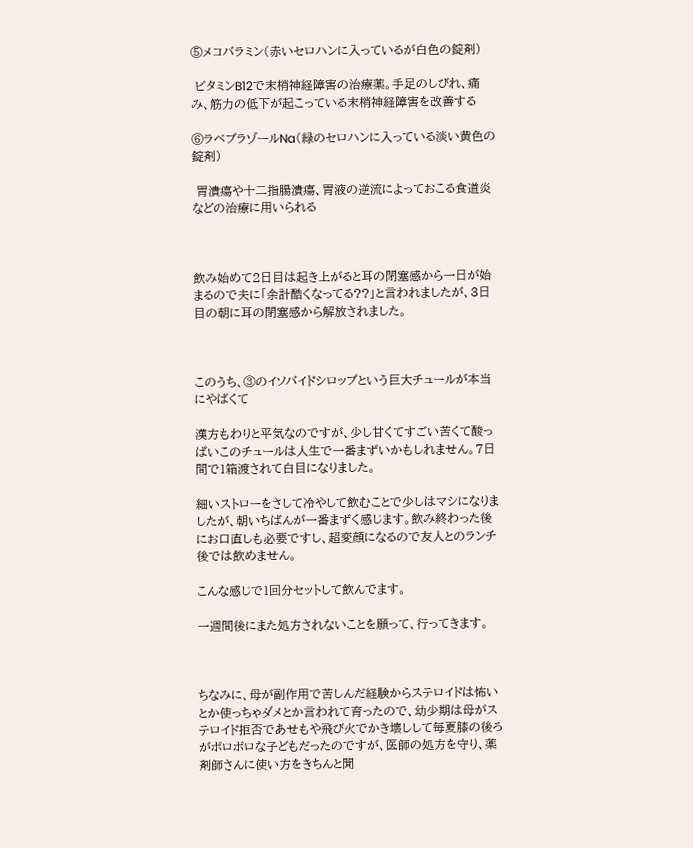⑤メコバラミン(赤いセロハンに入っているが白色の錠剤)

 ビタミンB12で末梢神経障害の治療薬。手足のしびれ、痛み、筋力の低下が起こっている末梢神経障害を改善する

⑥ラベプラゾールNa(緑のセロハンに入っている淡い黄色の錠剤)

 胃潰瘍や十二指腸潰瘍、胃液の逆流によっておこる食道炎などの治療に用いられる



飲み始めて2日目は起き上がると耳の閉塞感から一日が始まるので夫に「余計酷くなってる??」と言われましたが、3日目の朝に耳の閉塞感から解放されました。



このうち、③のイソバイドシロップという巨大チュールが本当にやばくて

漢方もわりと平気なのですが、少し甘くてすごい苦くて酸っぱいこのチュールは人生で一番まずいかもしれません。7日間で1箱渡されて白目になりました。

細いストローをさして冷やして飲むことで少しはマシになりましたが、朝いちばんが一番まずく感じます。飲み終わった後にお口直しも必要ですし、超変顔になるので友人とのランチ後では飲めません。

こんな感じで1回分セットして飲んでます。

一週間後にまた処方されないことを願って、行ってきます。



ちなみに、母が副作用で苦しんだ経験からステロイドは怖いとか使っちゃダメとか言われて育ったので、幼少期は母がステロイド拒否であせもや飛び火でかき壊しして毎夏膝の後ろがボロボロな子どもだったのですが、医師の処方を守り、薬剤師さんに使い方をきちんと聞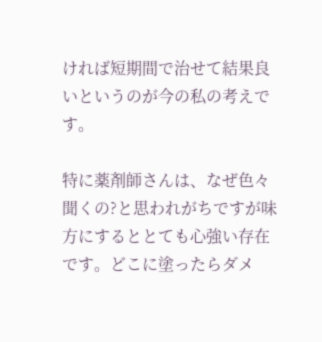ければ短期間で治せて結果良いというのが今の私の考えです。

特に薬剤師さんは、なぜ色々聞くの?と思われがちですが味方にするととても心強い存在です。どこに塗ったらダメ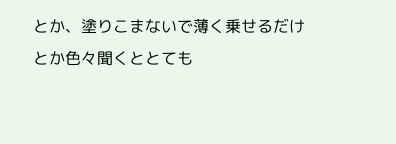とか、塗りこまないで薄く乗せるだけとか色々聞くととても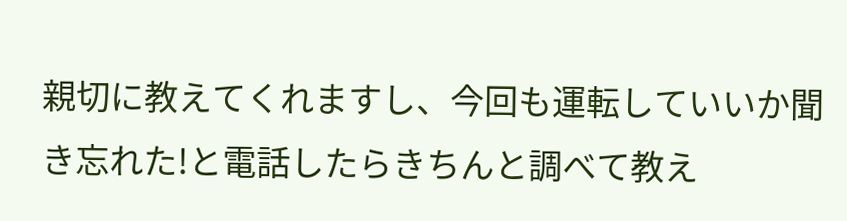親切に教えてくれますし、今回も運転していいか聞き忘れた!と電話したらきちんと調べて教え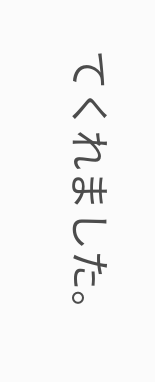てくれました。